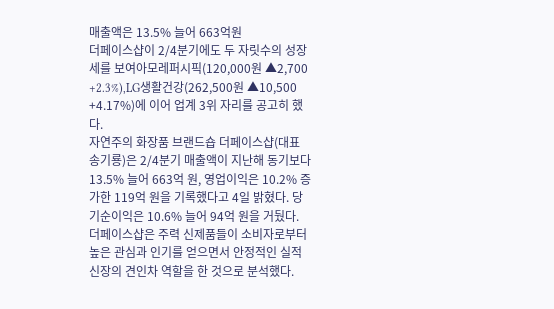매출액은 13.5% 늘어 663억원
더페이스샵이 2/4분기에도 두 자릿수의 성장세를 보여아모레퍼시픽(120,000원 ▲2,700 +2.3%),LG생활건강(262,500원 ▲10,500 +4.17%)에 이어 업계 3위 자리를 공고히 했다.
자연주의 화장품 브랜드숍 더페이스샵(대표 송기룡)은 2/4분기 매출액이 지난해 동기보다 13.5% 늘어 663억 원, 영업이익은 10.2% 증가한 119억 원을 기록했다고 4일 밝혔다. 당기순이익은 10.6% 늘어 94억 원을 거뒀다.
더페이스샵은 주력 신제품들이 소비자로부터 높은 관심과 인기를 얻으면서 안정적인 실적 신장의 견인차 역할을 한 것으로 분석했다.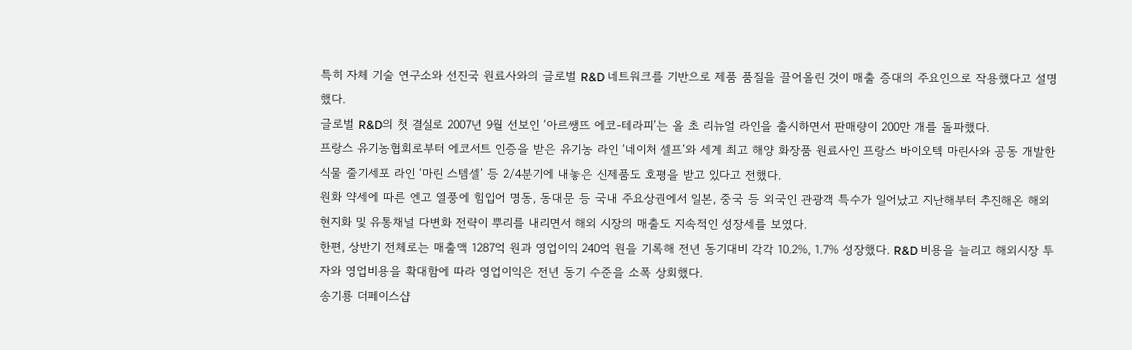특히 자체 기술 연구소와 선진국 원료사와의 글로벌 R&D 네트워크를 기반으로 제품 품질을 끌어올린 것이 매출 증대의 주요인으로 작용했다고 설명했다.
글로벌 R&D의 첫 결실로 2007년 9월 선보인 ‘아르쌩뜨 에코-테라피’는 올 초 리뉴얼 라인을 출시하면서 판매량이 200만 개를 돌파했다.
프랑스 유기농협회로부터 에코서트 인증을 받은 유기농 라인 ‘네이처 셀프’와 세계 최고 해양 화장품 원료사인 프랑스 바이오텍 마린사와 공동 개발한 식물 줄기세포 라인 ‘마린 스템셀’ 등 2/4분기에 내놓은 신제품도 호평을 받고 있다고 전했다.
원화 약세에 따른 엔고 열풍에 힘입어 명동, 동대문 등 국내 주요상권에서 일본, 중국 등 외국인 관광객 특수가 일어났고 지난해부터 추진해온 해외 현지화 및 유통채널 다변화 전략이 뿌리를 내리면서 해외 시장의 매출도 지속적인 성장세를 보였다.
한편, 상반기 전체로는 매출액 1287억 원과 영업이익 240억 원을 기록해 전년 동기대비 각각 10.2%, 1.7% 성장했다. R&D 비용을 늘리고 해외시장 투자와 영업비용을 확대함에 따라 영업이익은 전년 동기 수준을 소폭 상회했다.
송기룡 더페이스샵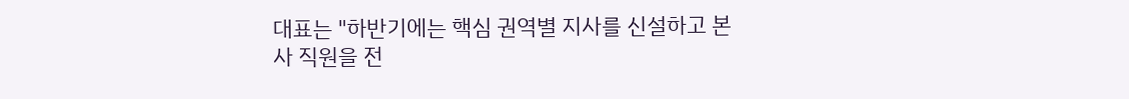대표는 "하반기에는 핵심 권역별 지사를 신설하고 본사 직원을 전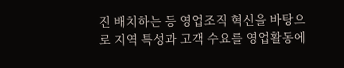진 배치하는 등 영업조직 혁신을 바탕으로 지역 특성과 고객 수요를 영업활동에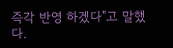즉각 반영 하겠다"고 말했다.